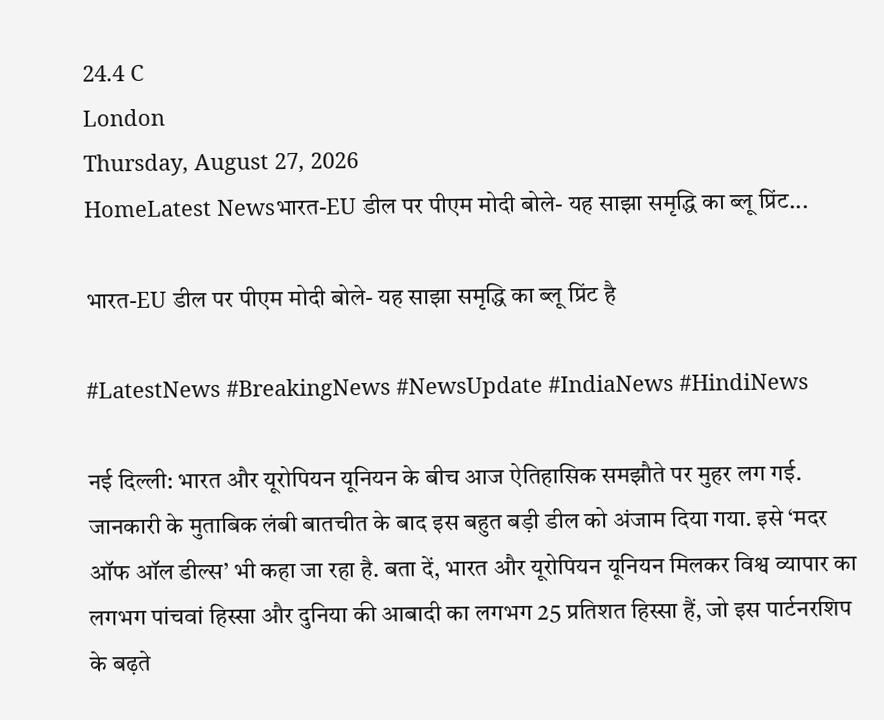24.4 C
London
Thursday, August 27, 2026
HomeLatest Newsभारत-EU डील पर पीएम मोदी बोले- यह साझा समृद्धि का ब्लू प्रिंट...

भारत-EU डील पर पीएम मोदी बोले- यह साझा समृद्धि का ब्लू प्रिंट है

#LatestNews #BreakingNews #NewsUpdate #IndiaNews #HindiNews

नई दिल्ली: भारत और यूरोपियन यूनियन के बीच आज ऐतिहासिक समझौते पर मुहर लग गई. जानकारी के मुताबिक लंबी बातचीत के बाद इस बहुत बड़ी डील को अंजाम दिया गया. इसे ‘मदर ऑफ ऑल डील्स’ भी कहा जा रहा है. बता दें, भारत और यूरोपियन यूनियन मिलकर विश्व व्यापार का लगभग पांचवां हिस्सा और दुनिया की आबादी का लगभग 25 प्रतिशत हिस्सा हैं, जो इस पार्टनरशिप के बढ़ते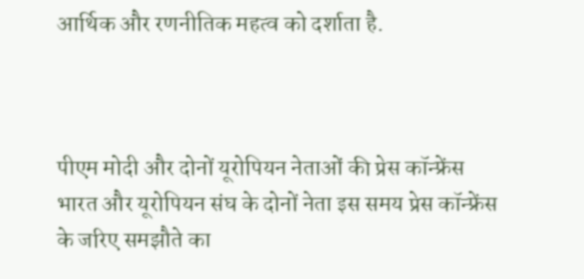आर्थिक और रणनीतिक महत्व को दर्शाता है.



पीएम मोदी और दोनों यूरोपियन नेताओं की प्रेस कॉन्फ्रेंस
भारत और यूरोपियन संघ के दोनों नेता इस समय प्रेस कॉन्फ्रेंस के जरिए समझौते का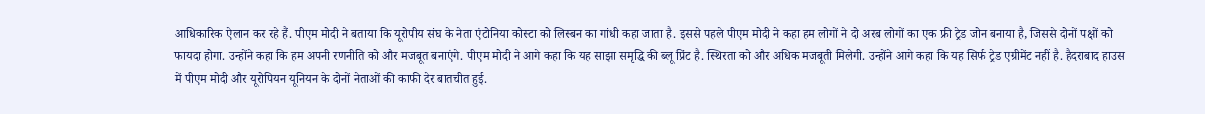आधिकारिक ऐलान कर रहे हैं. पीएम मोदी ने बताया कि यूरोपीय संघ के नेता एंटोनिया कोस्टा को लिस्बन का गांधी कहा जाता है. इससे पहले पीएम मोदी ने कहा हम लोगों ने दो अरब लोगों का एक फ्री ट्रेड जोन बनाया है, जिससे दोनों पक्षों को फायदा होगा. उन्होंने कहा कि हम अपनी रणनीति को और मजबूत बनाएंगे. पीएम मोदी ने आगे कहा कि यह साझा समृद्धि की ब्लू प्रिंट है. स्थिरता को और अधिक मजबूती मिलेगी. उन्होंने आगे कहा कि यह सिर्फ ट्रेड एग्रीमेंट नहीं है. हैदराबाद हाउस में पीएम मोदी और यूरोपियन यूनियन के दोनों नेताओं की काफी देर बातचीत हुई.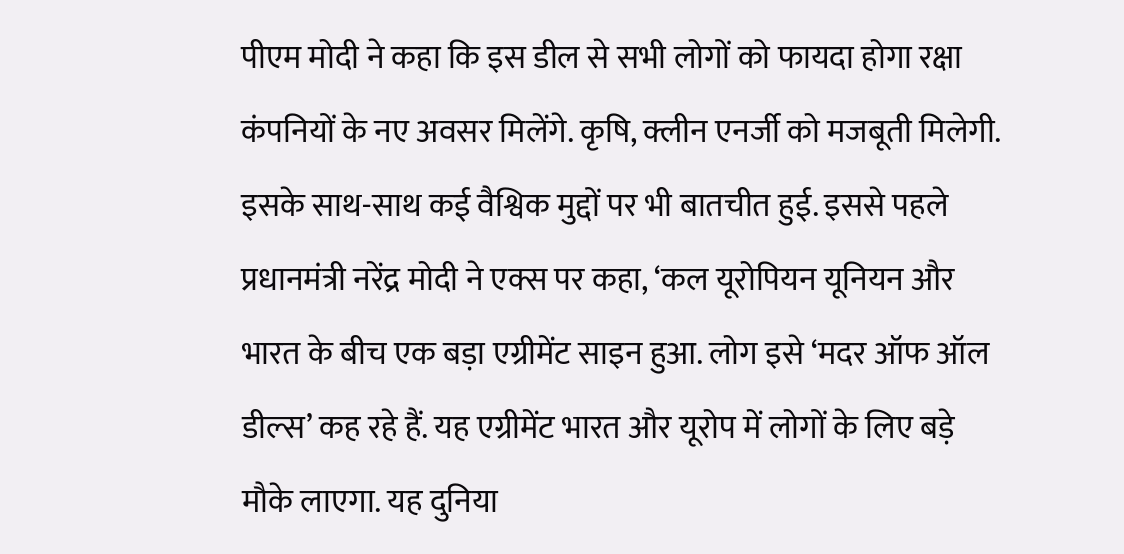पीएम मोदी ने कहा कि इस डील से सभी लोगों को फायदा होगा रक्षा कंपनियों के नए अवसर मिलेंगे. कृषि, क्लीन एनर्जी को मजबूती मिलेगी. इसके साथ-साथ कई वैश्विक मुद्दों पर भी बातचीत हुई. इससे पहले प्रधानमंत्री नरेंद्र मोदी ने एक्स पर कहा, ‘कल यूरोपियन यूनियन और भारत के बीच एक बड़ा एग्रीमेंट साइन हुआ. लोग इसे ‘मदर ऑफ ऑल डील्स’ कह रहे हैं. यह एग्रीमेंट भारत और यूरोप में लोगों के लिए बड़े मौके लाएगा. यह दुनिया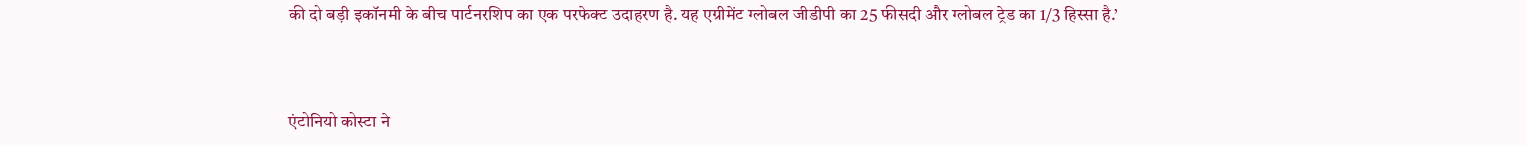की दो बड़ी इकॉनमी के बीच पार्टनरशिप का एक परफेक्ट उदाहरण है. यह एग्रीमेंट ग्लोबल जीडीपी का 25 फीसदी और ग्लोबल ट्रेड का 1/3 हिस्सा है.’



एंटोनियो कोस्टा ने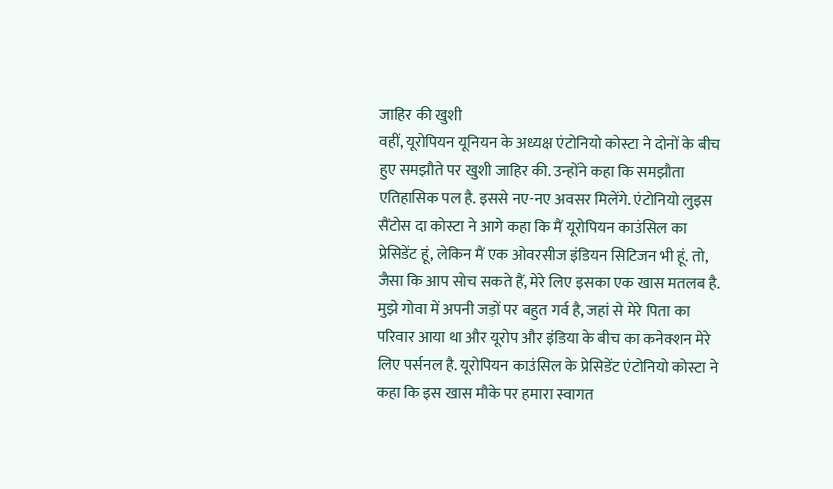जाहिर की खुशी
वहीं, यूरोपियन यूनियन के अध्यक्ष एंटोनियो कोस्टा ने दोनों के बीच हुए समझौते पर खुशी जाहिर की. उन्होंने कहा कि समझौता एतिहासिक पल है. इससे नए-नए अवसर मिलेंगे. एंटोनियो लुइस सैंटोस दा कोस्टा ने आगे कहा कि मैं यूरोपियन काउंसिल का प्रेसिडेंट हूं, लेकिन मैं एक ओवरसीज इंडियन सिटिजन भी हूं. तो, जैसा कि आप सोच सकते हैं, मेरे लिए इसका एक खास मतलब है. मुझे गोवा में अपनी जड़ों पर बहुत गर्व है, जहां से मेरे पिता का परिवार आया था और यूरोप और इंडिया के बीच का कनेक्शन मेरे लिए पर्सनल है. यूरोपियन काउंसिल के प्रेसिडेंट एंटोनियो कोस्टा ने कहा कि इस खास मौके पर हमारा स्वागत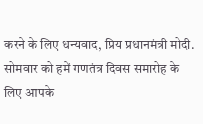करने के लिए धन्यवाद, प्रिय प्रधानमंत्री मोदी. सोमवार को हमें गणतंत्र दिवस समारोह के लिए आपके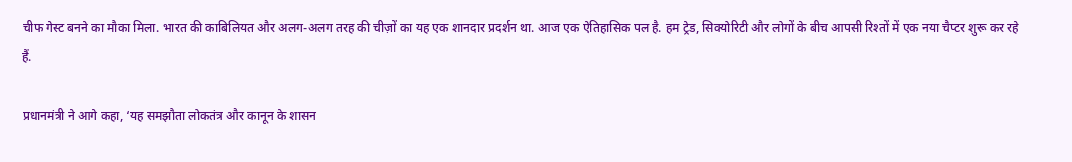चीफ गेस्ट बनने का मौका मिला. भारत की काबिलियत और अलग-अलग तरह की चीज़ों का यह एक शानदार प्रदर्शन था. आज एक ऐतिहासिक पल है. हम ट्रेड, सिक्योरिटी और लोगों के बीच आपसी रिश्तों में एक नया चैप्टर शुरू कर रहे हैं.

प्रधानमंत्री ने आगे कहा, ‘यह समझौता लोकतंत्र और कानून के शासन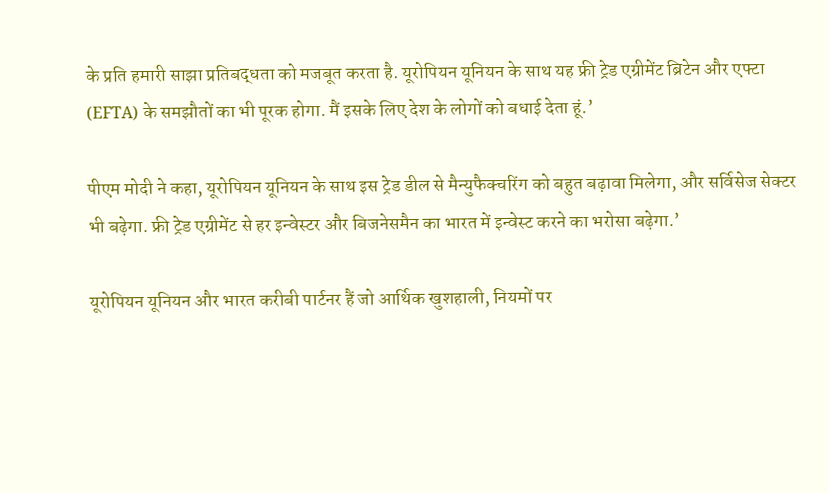के प्रति हमारी साझा प्रतिबद्धता को मजबूत करता है. यूरोपियन यूनियन के साथ यह फ्री ट्रेड एग्रीमेंट ब्रिटेन और एफ्टा (EFTA) के समझौतों का भी पूरक होगा. मैं इसके लिए देश के लोगों को बधाई देता हूं.’

पीएम मोदी ने कहा, यूरोपियन यूनियन के साथ इस ट्रेड डील से मैन्युफैक्चरिंग को बहुत बढ़ावा मिलेगा, और सर्विसेज सेक्टर भी बढ़ेगा. फ्री ट्रेड एग्रीमेंट से हर इन्वेस्टर और बिजनेसमैन का भारत में इन्वेस्ट करने का भरोसा बढ़ेगा.’

यूरोपियन यूनियन और भारत करीबी पार्टनर हैं जो आर्थिक खुशहाली, नियमों पर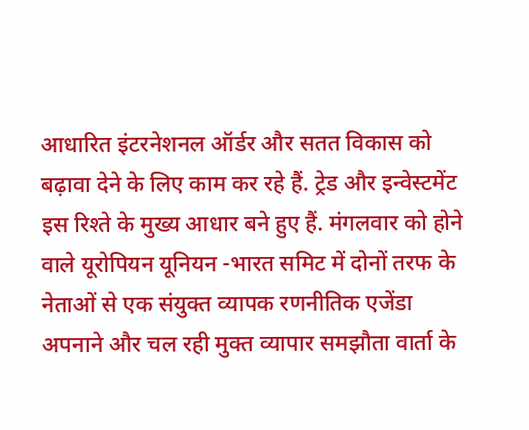आधारित इंटरनेशनल ऑर्डर और सतत विकास को बढ़ावा देने के लिए काम कर रहे हैं. ट्रेड और इन्वेस्टमेंट इस रिश्ते के मुख्य आधार बने हुए हैं. मंगलवार को होने वाले यूरोपियन यूनियन -भारत समिट में दोनों तरफ के नेताओं से एक संयुक्त व्यापक रणनीतिक एजेंडा अपनाने और चल रही मुक्त व्यापार समझौता वार्ता के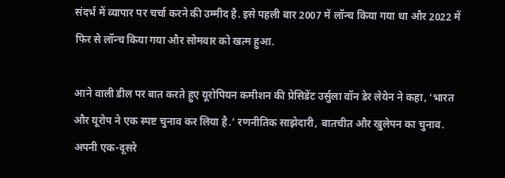संदर्भ में व्यापार पर चर्चा करने की उम्मीद है. इसे पहली बार 2007 में लॉन्च किया गया था और 2022 में फिर से लॉन्च किया गया और सोमवार को खत्म हुआ.

आने वाली डील पर बात करते हुए यूरोपियन कमीशन की प्रेसिडेंट उर्सुला वॉन डेर लेयेन ने कहा, ‘भारत और यूरोप ने एक स्पष्ट चुनाव कर लिया है.’ रणनीतिक साझेदारी, बातचीत और खुलेपन का चुनाव. अपनी एक-दूसरे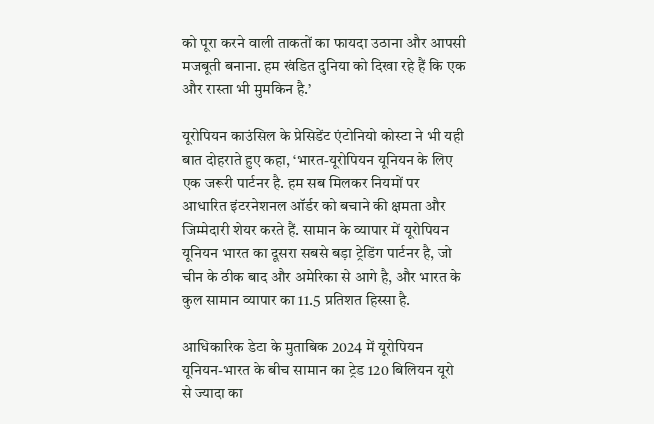को पूरा करने वाली ताकतों का फायदा उठाना और आपसी मजबूती बनाना. हम खंडित दुनिया को दिखा रहे हैं कि एक और रास्ता भी मुमकिन है.’

यूरोपियन काउंसिल के प्रेसिडेंट एंटोनियो कोस्टा ने भी यही बात दोहराते हुए कहा, ‘भारत-यूरोपियन यूनियन के लिए एक जरूरी पार्टनर है. हम सब मिलकर नियमों पर आधारित इंटरनेशनल ऑर्डर को बचाने की क्षमता और जिम्मेदारी शेयर करते हैं. सामान के व्यापार में यूरोपियन यूनियन भारत का दूसरा सबसे बड़ा ट्रेडिंग पार्टनर है, जो चीन के ठीक बाद और अमेरिका से आगे है, और भारत के कुल सामान व्यापार का 11.5 प्रतिशत हिस्सा है.

आधिकारिक डेटा के मुताबिक 2024 में यूरोपियन यूनियन-भारत के बीच सामान का ट्रेड 120 बिलियन यूरो से ज्यादा का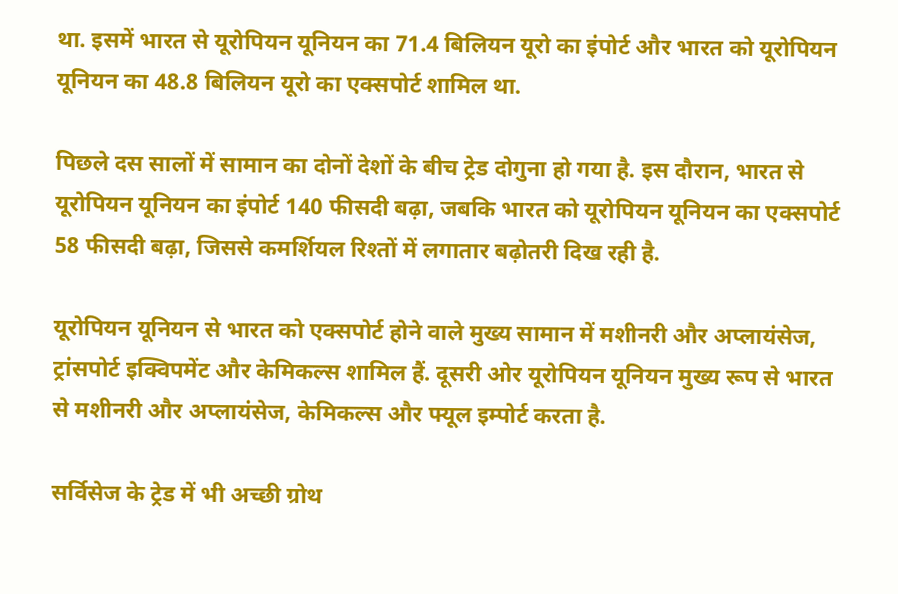था. इसमें भारत से यूरोपियन यूनियन का 71.4 बिलियन यूरो का इंपोर्ट और भारत को यूरोपियन यूनियन का 48.8 बिलियन यूरो का एक्सपोर्ट शामिल था.

पिछले दस सालों में सामान का दोनों देशों के बीच ट्रेड दोगुना हो गया है. इस दौरान, भारत से यूरोपियन यूनियन का इंपोर्ट 140 फीसदी बढ़ा, जबकि भारत को यूरोपियन यूनियन का एक्सपोर्ट 58 फीसदी बढ़ा, जिससे कमर्शियल रिश्तों में लगातार बढ़ोतरी दिख रही है.

यूरोपियन यूनियन से भारत को एक्सपोर्ट होने वाले मुख्य सामान में मशीनरी और अप्लायंसेज, ट्रांसपोर्ट इक्विपमेंट और केमिकल्स शामिल हैं. दूसरी ओर यूरोपियन यूनियन मुख्य रूप से भारत से मशीनरी और अप्लायंसेज, केमिकल्स और फ्यूल इम्पोर्ट करता है.

सर्विसेज के ट्रेड में भी अच्छी ग्रोथ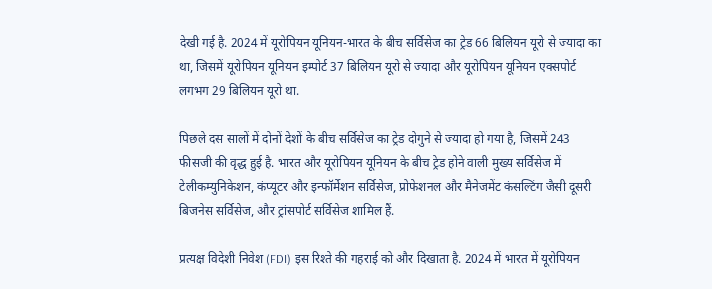देखी गई है. 2024 में यूरोपियन यूनियन-भारत के बीच सर्विसेज का ट्रेड 66 बिलियन यूरो से ज्यादा का था, जिसमें यूरोपियन यूनियन इम्पोर्ट 37 बिलियन यूरो से ज्यादा और यूरोपियन यूनियन एक्सपोर्ट लगभग 29 बिलियन यूरो था.

पिछले दस सालों में दोनों देशों के बीच सर्विसेज का ट्रेड दोगुने से ज्यादा हो गया है, जिसमें 243 फीसजी की वृद्ध हुई है. भारत और यूरोपियन यूनियन के बीच ट्रेड होने वाली मुख्य सर्विसेज में टेलीकम्युनिकेशन, कंप्यूटर और इन्फॉर्मेशन सर्विसेज, प्रोफेशनल और मैनेजमेंट कंसल्टिंग जैसी दूसरी बिजनेस सर्विसेज, और ट्रांसपोर्ट सर्विसेज शामिल हैं.

प्रत्यक्ष विदेशी निवेश (FDI) इस रिश्ते की गहराई को और दिखाता है. 2024 में भारत में यूरोपियन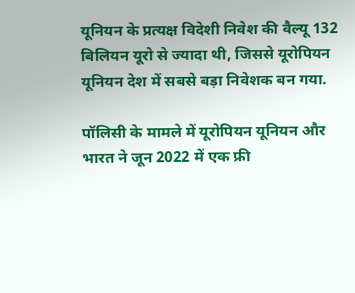यूनियन के प्रत्यक्ष विदेशी निवेश की वैल्यू 132 बिलियन यूरो से ज्यादा थी, जिससे यूरोपियन यूनियन देश में सबसे बड़ा निवेशक बन गया.

पॉलिसी के मामले में यूरोपियन यूनियन और भारत ने जून 2022 में एक फ्री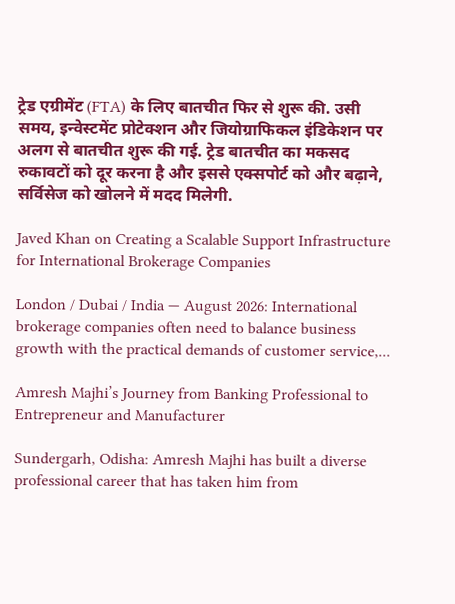ट्रेड एग्रीमेंट (FTA) के लिए बातचीत फिर से शुरू की. उसी समय, इन्वेस्टमेंट प्रोटेक्शन और जियोग्राफिकल इंडिकेशन पर अलग से बातचीत शुरू की गई. ट्रेड बातचीत का मकसद रुकावटों को दूर करना है और इससे एक्सपोर्ट को और बढ़ाने, सर्विसेज को खोलने में मदद मिलेगी.

Javed Khan on Creating a Scalable Support Infrastructure for International Brokerage Companies

London / Dubai / India — August 2026: International brokerage companies often need to balance business growth with the practical demands of customer service,...

Amresh Majhi’s Journey from Banking Professional to Entrepreneur and Manufacturer

Sundergarh, Odisha: Amresh Majhi has built a diverse professional career that has taken him from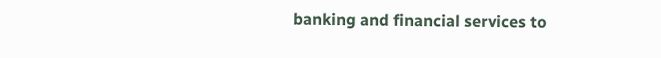banking and financial services to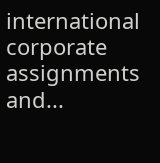international corporate assignments and...